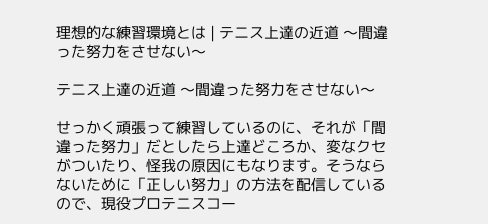理想的な練習環境とは | テニス上達の近道 〜間違った努力をさせない〜

テニス上達の近道 〜間違った努力をさせない〜

せっかく頑張って練習しているのに、それが「間違った努力」だとしたら上達どころか、変なクセがついたり、怪我の原因にもなります。そうならないために「正しい努力」の方法を配信しているので、現役プロテニスコー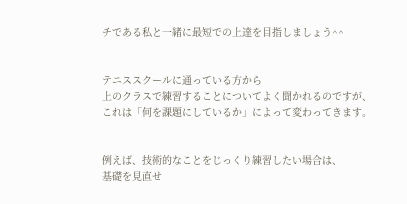チである私と一緒に最短での上達を目指しましょう^^


テニススクールに通っている方から
上のクラスで練習することについてよく聞かれるのですが、
これは「何を課題にしているか」によって変わってきます。


例えば、技術的なことをじっくり練習したい場合は、
基礎を見直せ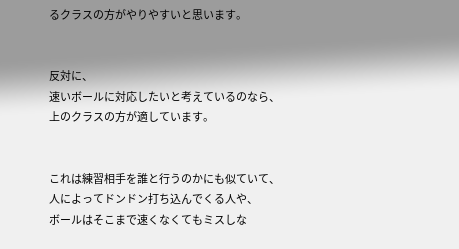るクラスの方がやりやすいと思います。


反対に、
速いボールに対応したいと考えているのなら、
上のクラスの方が適しています。


これは練習相手を誰と行うのかにも似ていて、
人によってドンドン打ち込んでくる人や、
ボールはそこまで速くなくてもミスしな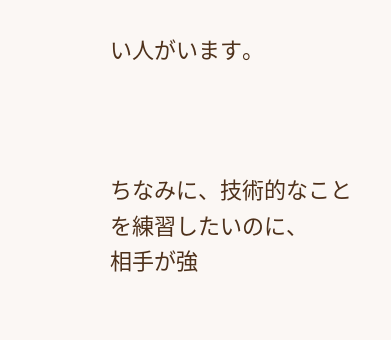い人がいます。



ちなみに、技術的なことを練習したいのに、
相手が強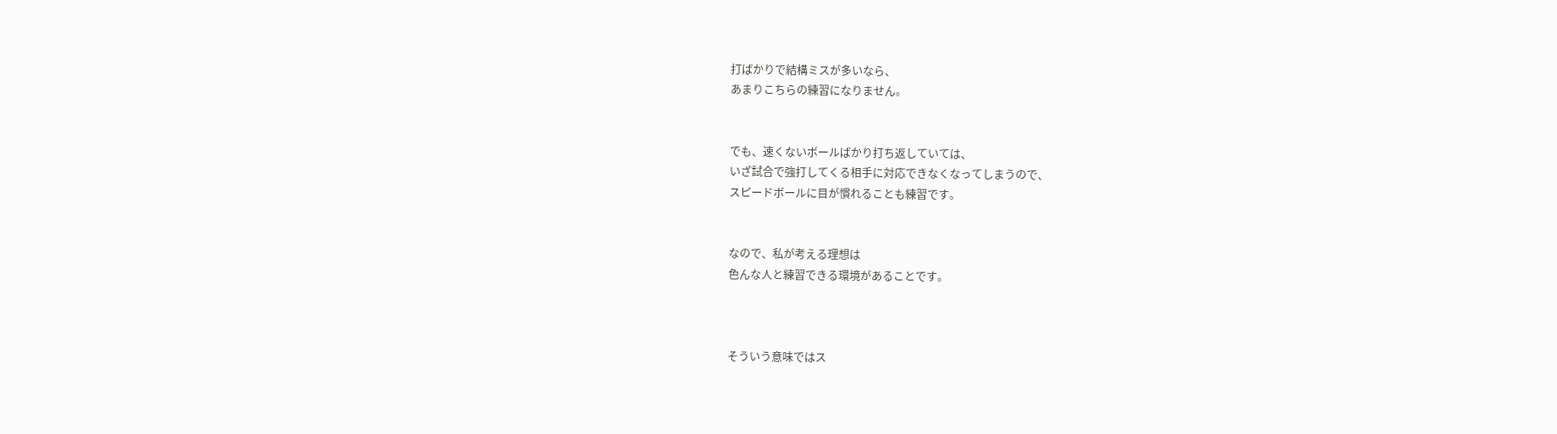打ばかりで結構ミスが多いなら、
あまりこちらの練習になりません。


でも、速くないボールばかり打ち返していては、
いざ試合で強打してくる相手に対応できなくなってしまうので、
スピードボールに目が慣れることも練習です。


なので、私が考える理想は
色んな人と練習できる環境があることです。



そういう意味ではス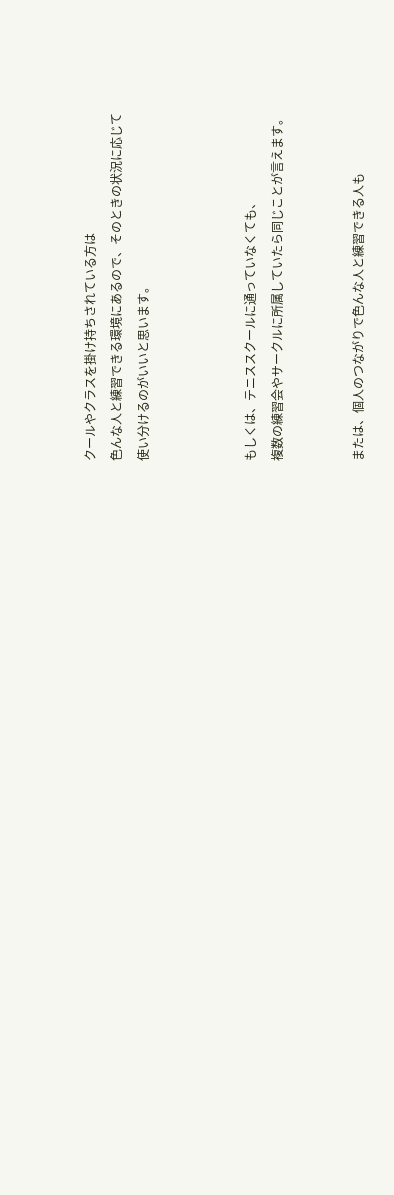クールやクラスを掛け持ちされている方は
色んな人と練習できる環境にあるので、そのときの状況に応じて
使い分けるのがいいと思います。



もしくは、テニススクールに通っていなくても、
複数の練習会やサークルに所属していたら同じことが言えます。


または、個人のつながりで色んな人と練習できる人も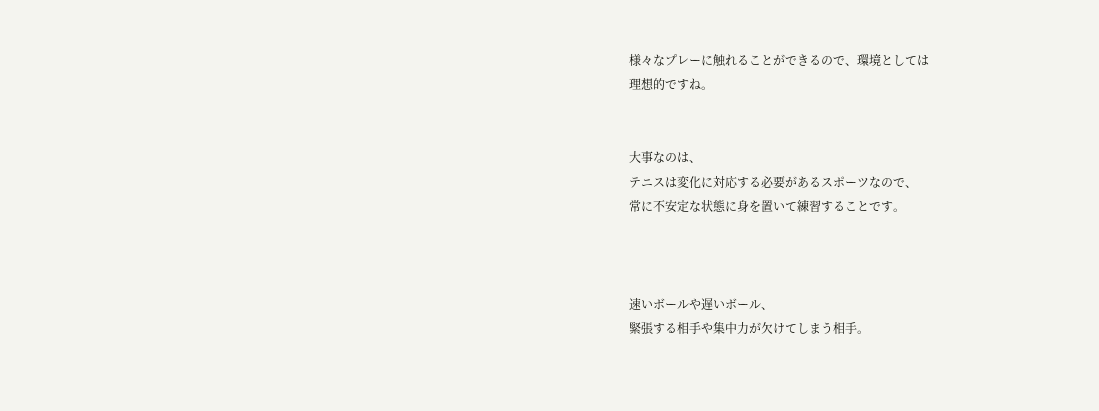様々なプレーに触れることができるので、環境としては
理想的ですね。


大事なのは、
テニスは変化に対応する必要があるスポーツなので、
常に不安定な状態に身を置いて練習することです。



速いボールや遅いボール、
緊張する相手や集中力が欠けてしまう相手。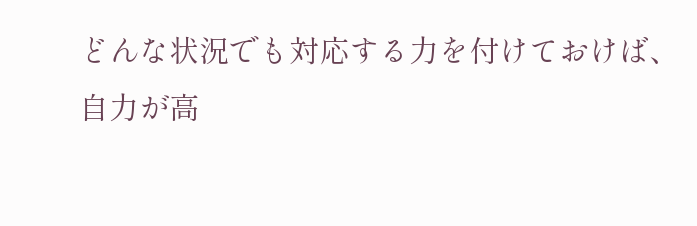どんな状況でも対応する力を付けておけば、
自力が高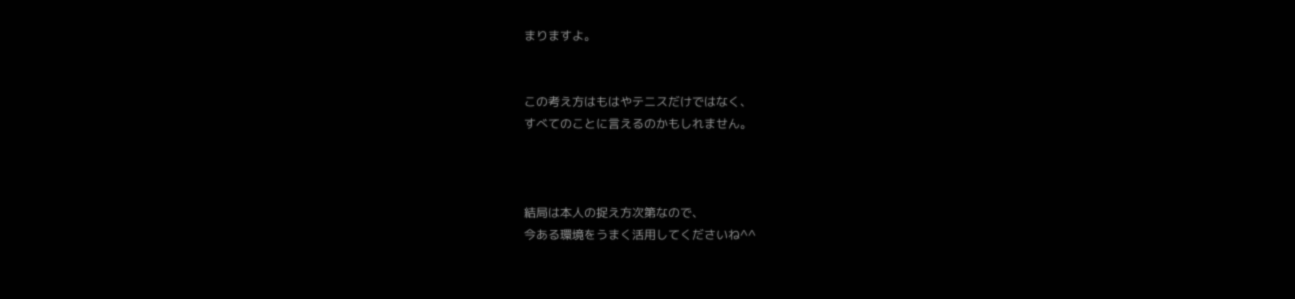まりますよ。


この考え方はもはやテニスだけではなく、
すべてのことに言えるのかもしれません。



結局は本人の捉え方次第なので、
今ある環境をうまく活用してくださいね^^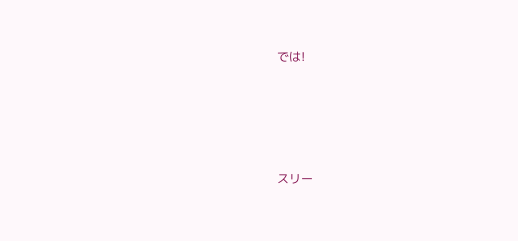では!





スリー